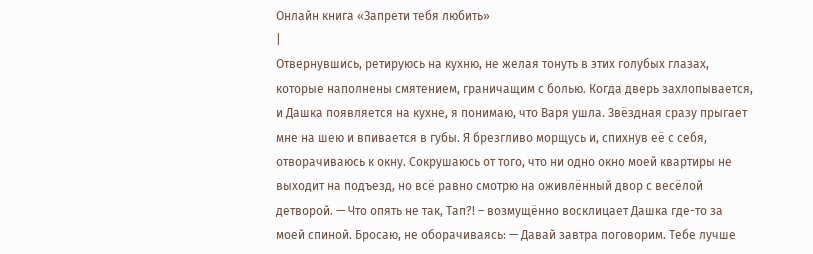Онлайн книга «Запрети тебя любить»
|
Отвернувшись, ретируюсь на кухню, не желая тонуть в этих голубых глазах, которые наполнены смятением, граничащим с болью. Когда дверь захлопывается, и Дашка появляется на кухне, я понимаю, что Варя ушла. Звёздная сразу прыгает мне на шею и впивается в губы. Я брезгливо морщусь и, спихнув её с себя, отворачиваюсь к окну. Сокрушаюсь от того, что ни одно окно моей квартиры не выходит на подъезд, но всё равно смотрю на оживлённый двор с весёлой детворой. — Что опять не так, Тап?! – возмущённо восклицает Дашка где-то за моей спиной. Бросаю, не оборачиваясь: — Давай завтра поговорим. Тебе лучше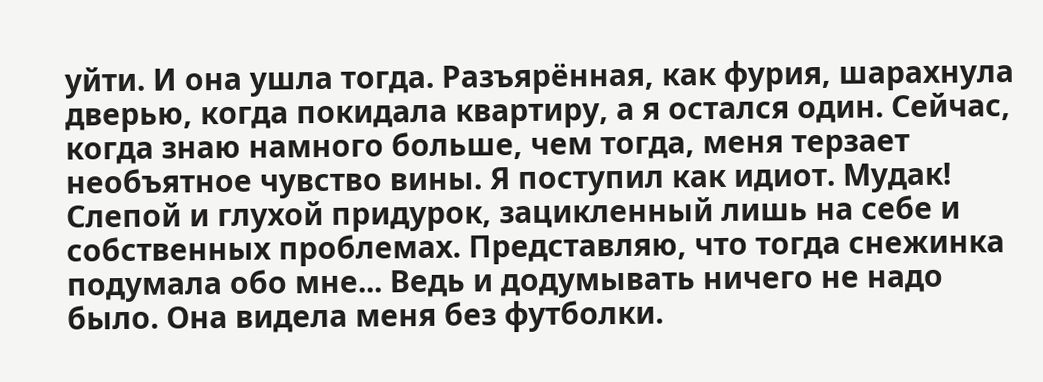уйти. И она ушла тогда. Разъярённая, как фурия, шарахнула дверью, когда покидала квартиру, а я остался один. Сейчас, когда знаю намного больше, чем тогда, меня терзает необъятное чувство вины. Я поступил как идиот. Мудак! Слепой и глухой придурок, зацикленный лишь на себе и собственных проблемах. Представляю, что тогда снежинка подумала обо мне... Ведь и додумывать ничего не надо было. Она видела меня без футболки.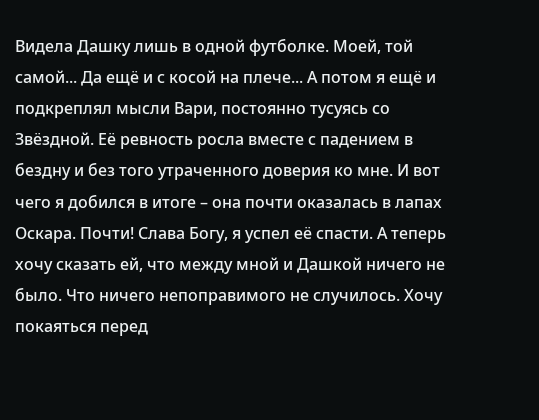Видела Дашку лишь в одной футболке. Моей, той самой... Да ещё и с косой на плече... А потом я ещё и подкреплял мысли Вари, постоянно тусуясь со Звёздной. Её ревность росла вместе с падением в бездну и без того утраченного доверия ко мне. И вот чего я добился в итоге – она почти оказалась в лапах Оскара. Почти! Слава Богу, я успел её спасти. А теперь хочу сказать ей, что между мной и Дашкой ничего не было. Что ничего непоправимого не случилось. Хочу покаяться перед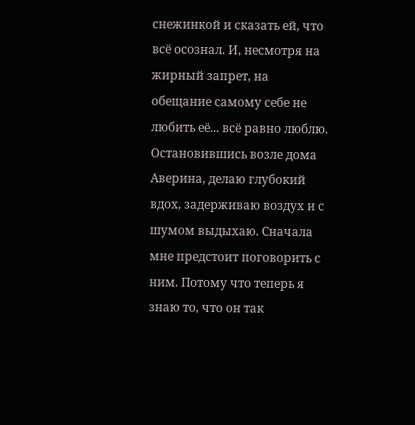снежинкой и сказать ей, что всё осознал. И, несмотря на жирный запрет, на обещание самому себе не любить её... всё равно люблю. Остановившись возле дома Аверина, делаю глубокий вдох, задерживаю воздух и с шумом выдыхаю. Сначала мне предстоит поговорить с ним. Потому что теперь я знаю то, что он так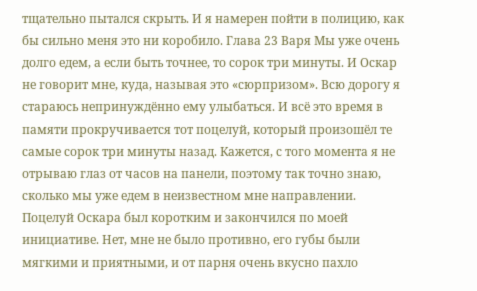тщательно пытался скрыть. И я намерен пойти в полицию, как бы сильно меня это ни коробило. Глава 23 Варя Мы уже очень долго едем, а если быть точнее, то сорок три минуты. И Оскар не говорит мне, куда, называя это «сюрпризом». Всю дорогу я стараюсь непринуждённо ему улыбаться. И всё это время в памяти прокручивается тот поцелуй, который произошёл те самые сорок три минуты назад. Кажется, с того момента я не отрываю глаз от часов на панели, поэтому так точно знаю, сколько мы уже едем в неизвестном мне направлении. Поцелуй Оскара был коротким и закончился по моей инициативе. Нет, мне не было противно, его губы были мягкими и приятными, и от парня очень вкусно пахло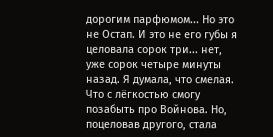дорогим парфюмом... Но это не Остап. И это не его губы я целовала сорок три... нет, уже сорок четыре минуты назад. Я думала, что смелая. Что с лёгкостью смогу позабыть про Войнова. Но, поцеловав другого, стала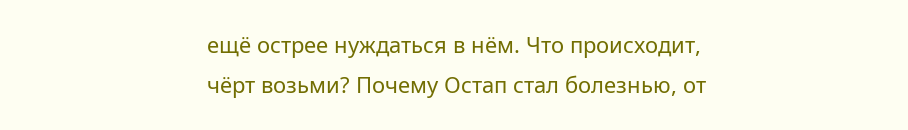ещё острее нуждаться в нём. Что происходит, чёрт возьми? Почему Остап стал болезнью, от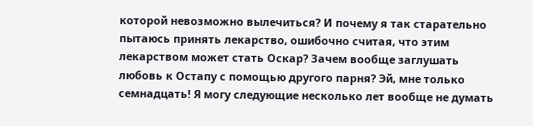которой невозможно вылечиться? И почему я так старательно пытаюсь принять лекарство, ошибочно считая, что этим лекарством может стать Оскар? Зачем вообще заглушать любовь к Остапу с помощью другого парня? Эй, мне только семнадцать! Я могу следующие несколько лет вообще не думать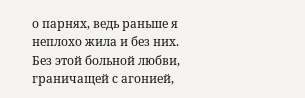о парнях, ведь раньше я неплохо жила и без них. Без этой больной любви, граничащей с агонией,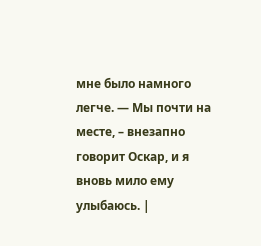мне было намного легче. — Мы почти на месте, – внезапно говорит Оскар, и я вновь мило ему улыбаюсь. |